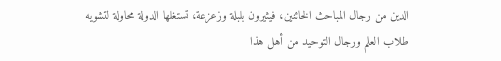الدين من رجال المباحث الخائنين، فيثيرون بلبلة وزعزعة، تستغلها الدولة محاولة لتشويه طلاب العلم ورجال التوحيد من أهل هذا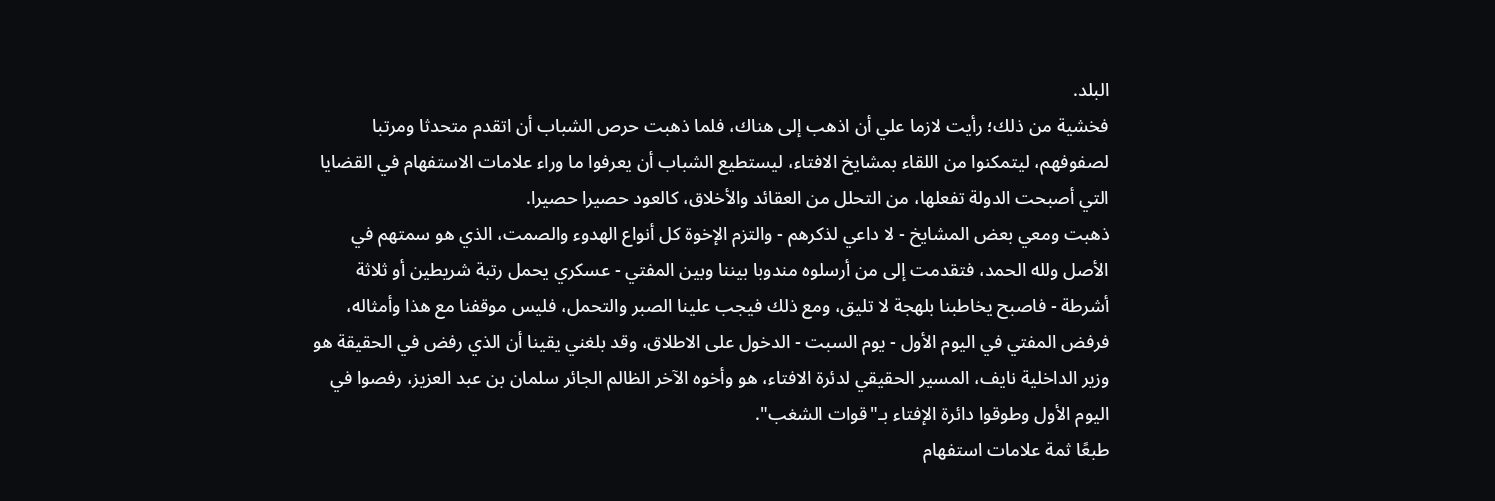البلد.
فخشية من ذلك؛ رأيت لازما علي أن اذهب إلى هناك، فلما ذهبت حرص الشباب أن اتقدم متحدثا ومرتبا لصفوفهم، ليتمكنوا من اللقاء بمشايخ الافتاء، ليستطيع الشباب أن يعرفوا ما وراء علامات الاستفهام في القضايا التي أصبحت الدولة تفعلها، من التحلل من العقائد والأخلاق، كالعود حصيرا حصيرا.
ذهبت ومعي بعض المشايخ - لا داعي لذكرهم - والتزم الإخوة كل أنواع الهدوء والصمت، الذي هو سمتهم في الأصل ولله الحمد، فتقدمت إلى من أرسلوه مندوبا بيننا وبين المفتي - عسكري يحمل رتبة شريطين أو ثلاثة أشرطة - فاصبح يخاطبنا بلهجة لا تليق، ومع ذلك فيجب علينا الصبر والتحمل، فليس موقفنا مع هذا وأمثاله، فرفض المفتي في اليوم الأول - يوم السبت - الدخول على الاطلاق، وقد بلغني يقينا أن الذي رفض في الحقيقة هو وزير الداخلية نايف، المسير الحقيقي لدئرة الافتاء، هو وأخوه الآخر الظالم الجائر سلمان بن عبد العزيز، رفصوا في اليوم الأول وطوقوا دائرة الإفتاء بـ"قوات الشغب".
طبعًا ثمة علامات استفهام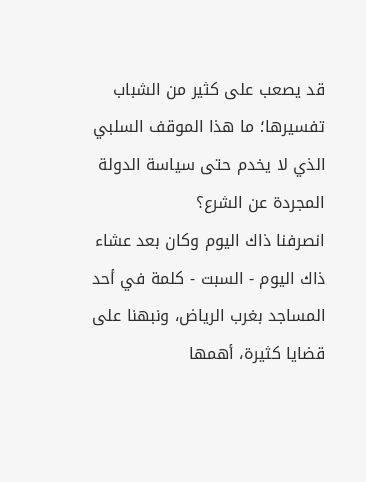قد يصعب على كثير من الشباب تفسيرها؛ ما هذا الموقف السلبي الذي لا يخدم حتى سياسة الدولة المجردة عن الشرع؟
انصرفنا ذاك اليوم وكان بعد عشاء ذاك اليوم - السبت - كلمة في أحد المساجد بغرب الرياض، ونبهنا على قضايا كثيرة، أهمها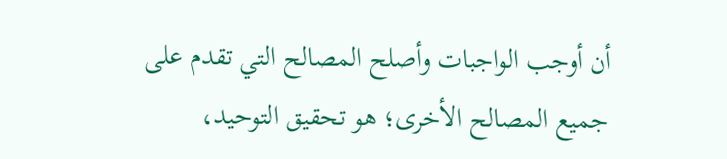أن أوجب الواجبات وأصلح المصالح التي تقدم على جميع المصالح الأخرى؛ هو تحقيق التوحيد،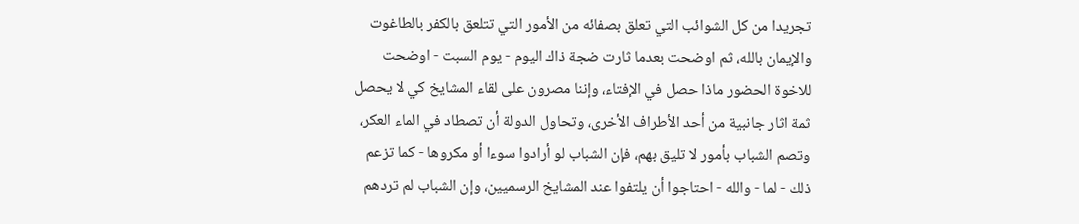تجريدا من كل الشوائب التي تعلق بصفائه من الأمور التي تتلعق بالكفر بالطاغوت والإيمان بالله، ثم اوضحت بعدما ثارت ضجة ذاك اليوم - يوم السبت - اوضحت للاخوة الحضور ماذا حصل في الإفتاء، وإننا مصرون على لقاء المشايخ كي لا يحصل ثمة اثار جانبية من أحد الأطراف الأخرى، وتحاول الدولة أن تصطاد في الماء العكر، وتصم الشباب بأمور لا تليق بهم، فإن الشباب لو أرادوا سوءا أو مكروها - كما تزعم ذلك - لما - والله - احتاجوا أن يلتفوا عند المشايخ الرسميين، وإن الشباب لم تردهم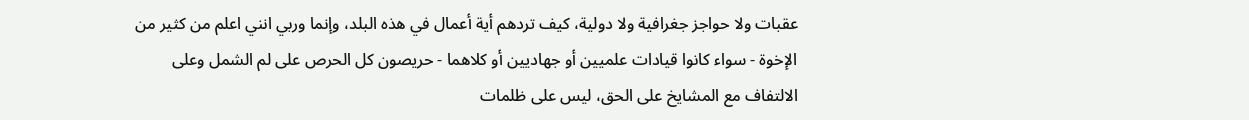عقبات ولا حواجز جغرافية ولا دولية، كيف تردهم أية أعمال في هذه البلد، وإنما وربي انني اعلم من كثير من الإخوة - سواء كانوا قيادات علميين أو جهاديين أو كلاهما - حريصون كل الحرص على لم الشمل وعلى الالتفاف مع المشايخ على الحق، ليس على ظلمات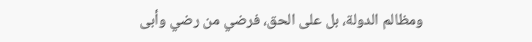ومظالم الدولة، بل على الحق، فرضي من رضي وأبى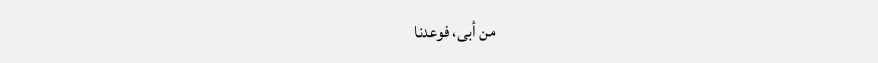من أبى، فوعدنا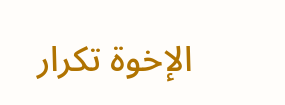الإخوة تكرار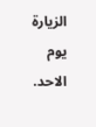الزيارة يوم الاحد.